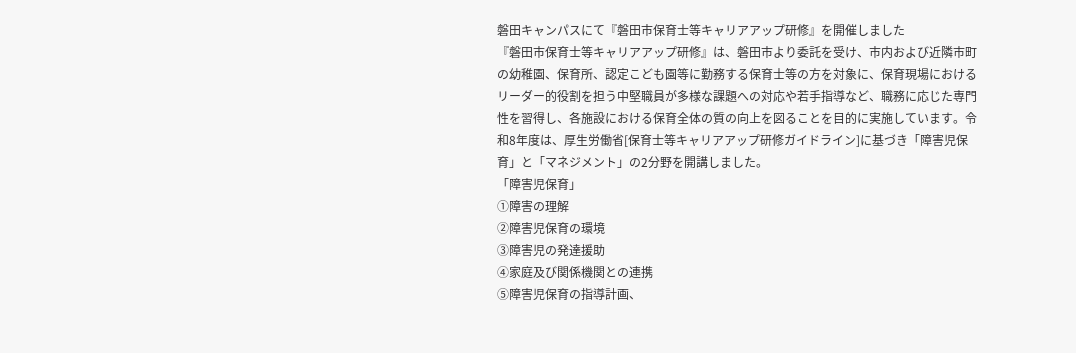磐田キャンパスにて『磐田市保育士等キャリアアップ研修』を開催しました
『磐田市保育士等キャリアアップ研修』は、磐田市より委託を受け、市内および近隣市町の幼稚園、保育所、認定こども園等に勤務する保育士等の方を対象に、保育現場におけるリーダー的役割を担う中堅職員が多様な課題への対応や若手指導など、職務に応じた専門性を習得し、各施設における保育全体の質の向上を図ることを目的に実施しています。令和8年度は、厚生労働省[保育士等キャリアアップ研修ガイドライン]に基づき「障害児保育」と「マネジメント」の2分野を開講しました。
「障害児保育」
①障害の理解
②障害児保育の環境
③障害児の発達援助
④家庭及び関係機関との連携
⑤障害児保育の指導計画、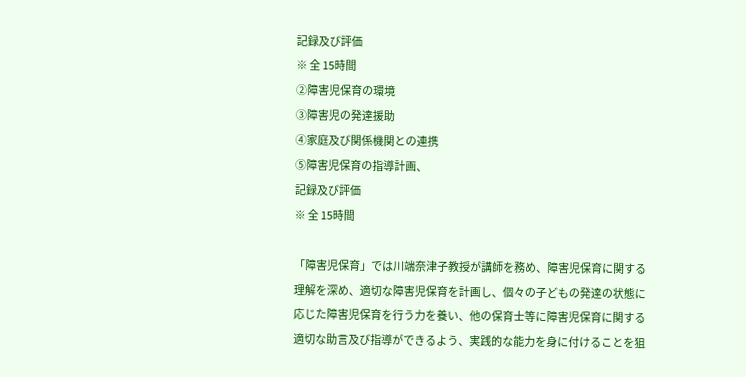記録及び評価
※ 全 15時間
②障害児保育の環境
③障害児の発達援助
④家庭及び関係機関との連携
⑤障害児保育の指導計画、
記録及び評価
※ 全 15時間

「障害児保育」では川端奈津子教授が講師を務め、障害児保育に関する理解を深め、適切な障害児保育を計画し、個々の子どもの発達の状態に応じた障害児保育を行う力を養い、他の保育士等に障害児保育に関する適切な助言及び指導ができるよう、実践的な能力を身に付けることを狙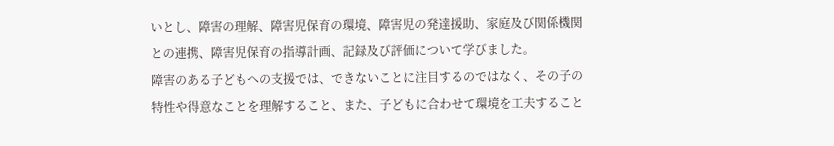いとし、障害の理解、障害児保育の環境、障害児の発達援助、家庭及び関係機関との連携、障害児保育の指導計画、記録及び評価について学びました。
障害のある子どもへの支援では、できないことに注目するのではなく、その子の特性や得意なことを理解すること、また、子どもに合わせて環境を工夫すること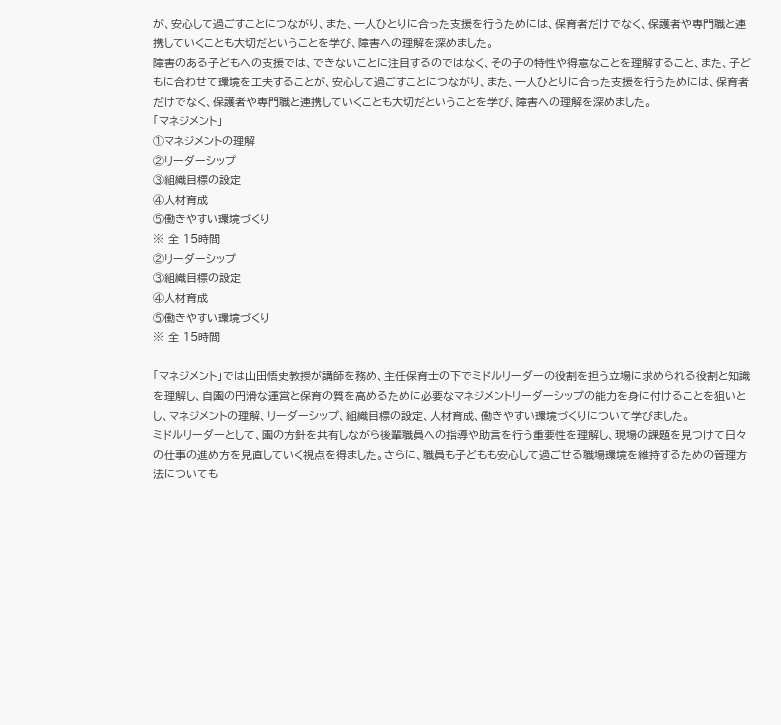が、安心して過ごすことにつながり、また、一人ひとりに合った支援を行うためには、保育者だけでなく、保護者や専門職と連携していくことも大切だということを学び、障害への理解を深めました。
障害のある子どもへの支援では、できないことに注目するのではなく、その子の特性や得意なことを理解すること、また、子どもに合わせて環境を工夫することが、安心して過ごすことにつながり、また、一人ひとりに合った支援を行うためには、保育者だけでなく、保護者や専門職と連携していくことも大切だということを学び、障害への理解を深めました。
「マネジメント」
①マネジメントの理解
②リーダーシップ
③組織目標の設定
④人材育成
⑤働きやすい環境づくり
※ 全 15時間
②リーダーシップ
③組織目標の設定
④人材育成
⑤働きやすい環境づくり
※ 全 15時間

「マネジメント」では山田悟史教授が講師を務め、主任保育士の下でミドルリーダーの役割を担う立場に求められる役割と知識を理解し、自園の円滑な運営と保育の質を高めるために必要なマネジメントリーダーシップの能力を身に付けることを狙いとし、マネジメントの理解、リーダーシップ、組織目標の設定、人材育成、働きやすい環境づくりについて学びました。
ミドルリーダーとして、園の方針を共有しながら後輩職員への指導や助言を行う重要性を理解し、現場の課題を見つけて日々の仕事の進め方を見直していく視点を得ました。さらに、職員も子どもも安心して過ごせる職場環境を維持するための管理方法についても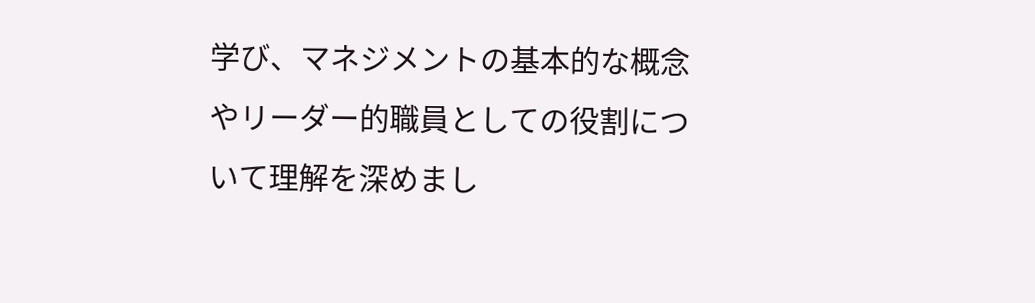学び、マネジメントの基本的な概念やリーダー的職員としての役割について理解を深めまし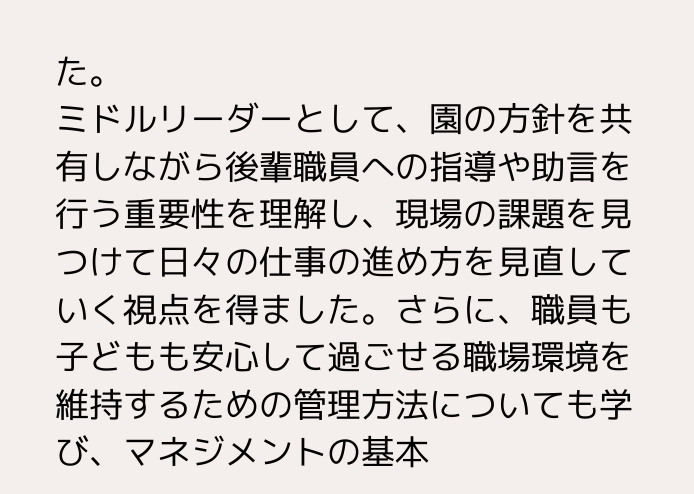た。
ミドルリーダーとして、園の方針を共有しながら後輩職員への指導や助言を行う重要性を理解し、現場の課題を見つけて日々の仕事の進め方を見直していく視点を得ました。さらに、職員も子どもも安心して過ごせる職場環境を維持するための管理方法についても学び、マネジメントの基本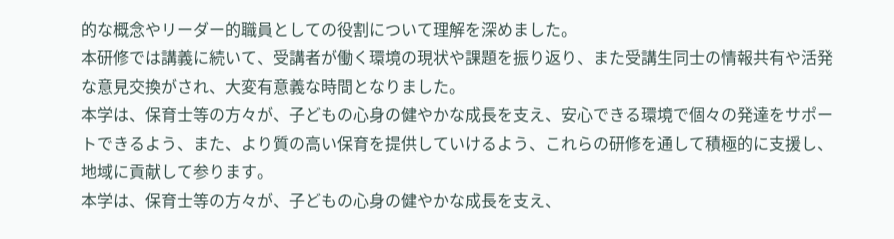的な概念やリーダー的職員としての役割について理解を深めました。
本研修では講義に続いて、受講者が働く環境の現状や課題を振り返り、また受講生同士の情報共有や活発な意見交換がされ、大変有意義な時間となりました。
本学は、保育士等の方々が、子どもの心身の健やかな成長を支え、安心できる環境で個々の発達をサポートできるよう、また、より質の高い保育を提供していけるよう、これらの研修を通して積極的に支援し、地域に貢献して参ります。
本学は、保育士等の方々が、子どもの心身の健やかな成長を支え、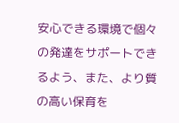安心できる環境で個々の発達をサポートできるよう、また、より質の高い保育を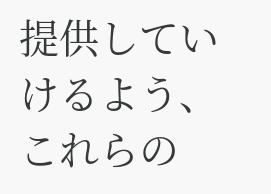提供していけるよう、これらの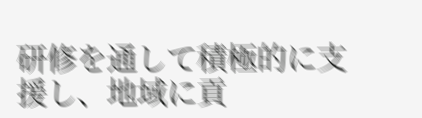研修を通して積極的に支援し、地域に貢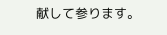献して参ります。